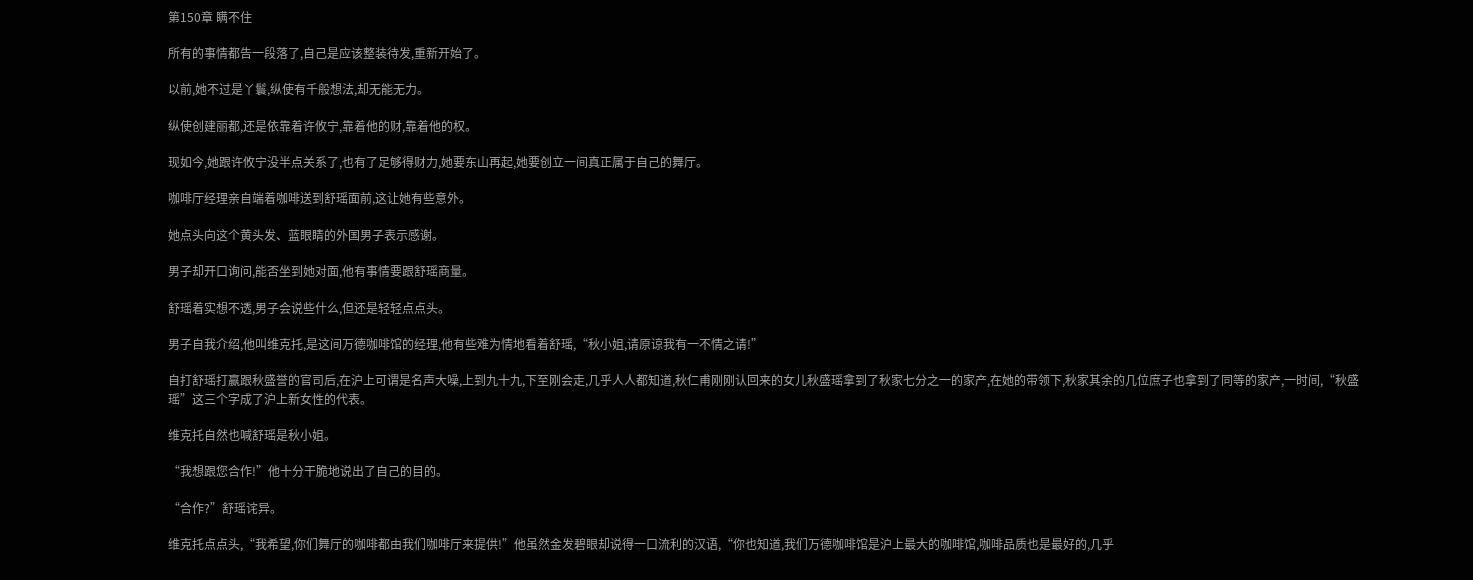第150章 瞒不住

所有的事情都告一段落了,自己是应该整装待发,重新开始了。

以前,她不过是丫鬟,纵使有千般想法,却无能无力。

纵使创建丽都,还是依靠着许攸宁,靠着他的财,靠着他的权。

现如今,她跟许攸宁没半点关系了,也有了足够得财力,她要东山再起,她要创立一间真正属于自己的舞厅。

咖啡厅经理亲自端着咖啡送到舒瑶面前,这让她有些意外。

她点头向这个黄头发、蓝眼睛的外国男子表示感谢。

男子却开口询问,能否坐到她对面,他有事情要跟舒瑶商量。

舒瑶着实想不透,男子会说些什么,但还是轻轻点点头。

男子自我介绍,他叫维克托,是这间万德咖啡馆的经理,他有些难为情地看着舒瑶,“秋小姐,请原谅我有一不情之请!”

自打舒瑶打赢跟秋盛誉的官司后,在沪上可谓是名声大噪,上到九十九,下至刚会走,几乎人人都知道,秋仁甫刚刚认回来的女儿秋盛瑶拿到了秋家七分之一的家产,在她的带领下,秋家其余的几位庶子也拿到了同等的家产,一时间,“秋盛瑶”这三个字成了沪上新女性的代表。

维克托自然也喊舒瑶是秋小姐。

“我想跟您合作!”他十分干脆地说出了自己的目的。

“合作?”舒瑶诧异。

维克托点点头,“我希望,你们舞厅的咖啡都由我们咖啡厅来提供!”他虽然金发碧眼却说得一口流利的汉语,“你也知道,我们万德咖啡馆是沪上最大的咖啡馆,咖啡品质也是最好的,几乎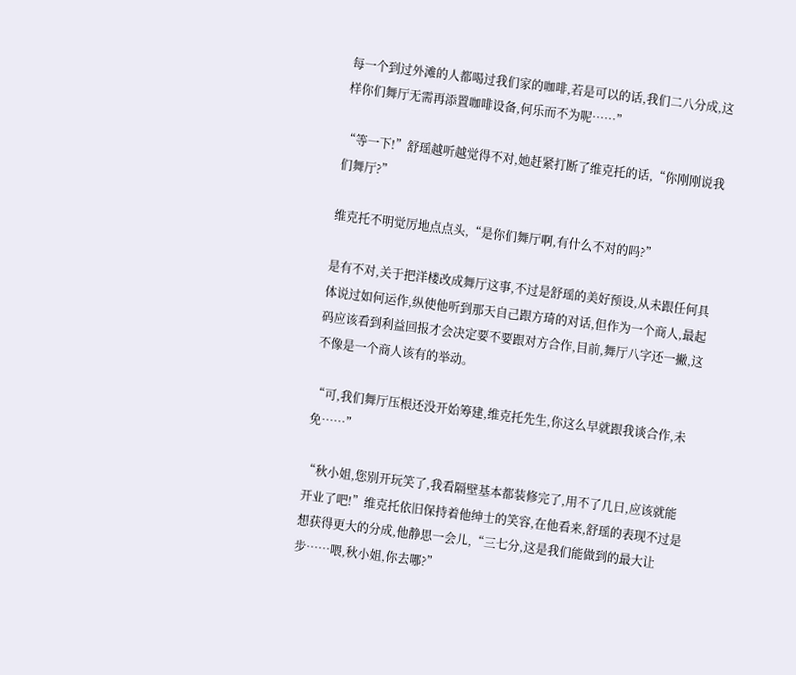每一个到过外滩的人都喝过我们家的咖啡,若是可以的话,我们二八分成,这样你们舞厅无需再添置咖啡设备,何乐而不为呢……”

“等一下!”舒瑶越听越觉得不对,她赶紧打断了维克托的话,“你刚刚说我们舞厅?”

维克托不明觉厉地点点头,“是你们舞厅啊,有什么不对的吗?”

是有不对,关于把洋楼改成舞厅这事,不过是舒瑶的美好预设,从未跟任何具体说过如何运作,纵使他听到那天自己跟方琦的对话,但作为一个商人,最起码应该看到利益回报才会决定要不要跟对方合作,目前,舞厅八字还一撇,这不像是一个商人该有的举动。

“可,我们舞厅压根还没开始筹建,维克托先生,你这么早就跟我谈合作,未免……”

“秋小姐,您别开玩笑了,我看隔壁基本都装修完了,用不了几日,应该就能开业了吧!”维克托依旧保持着他绅士的笑容,在他看来,舒瑶的表现不过是想获得更大的分成,他静思一会儿,“三七分,这是我们能做到的最大让步……喂,秋小姐,你去哪?”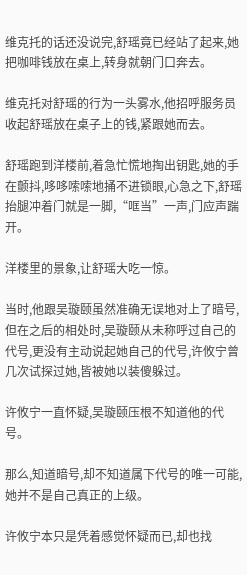维克托的话还没说完,舒瑶竟已经站了起来,她把咖啡钱放在桌上,转身就朝门口奔去。

维克托对舒瑶的行为一头雾水,他招呼服务员收起舒瑶放在桌子上的钱,紧跟她而去。

舒瑶跑到洋楼前,着急忙慌地掏出钥匙,她的手在颤抖,哆哆嗦嗦地捅不进锁眼,心急之下,舒瑶抬腿冲着门就是一脚,“哐当”一声,门应声踹开。

洋楼里的景象,让舒瑶大吃一惊。

当时,他跟吴璇颐虽然准确无误地对上了暗号,但在之后的相处时,吴璇颐从未称呼过自己的代号,更没有主动说起她自己的代号,许攸宁曾几次试探过她,皆被她以装傻躲过。

许攸宁一直怀疑,吴璇颐压根不知道他的代号。

那么,知道暗号,却不知道属下代号的唯一可能,她并不是自己真正的上级。

许攸宁本只是凭着感觉怀疑而已,却也找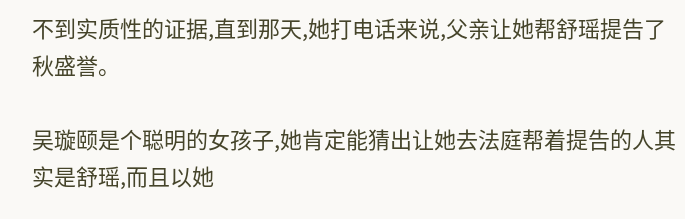不到实质性的证据,直到那天,她打电话来说,父亲让她帮舒瑶提告了秋盛誉。

吴璇颐是个聪明的女孩子,她肯定能猜出让她去法庭帮着提告的人其实是舒瑶,而且以她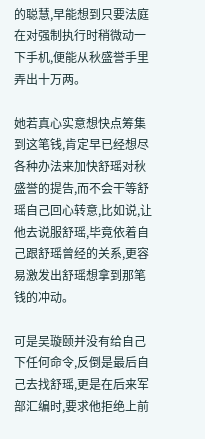的聪慧,早能想到只要法庭在对强制执行时稍微动一下手机,便能从秋盛誉手里弄出十万两。

她若真心实意想快点筹集到这笔钱,肯定早已经想尽各种办法来加快舒瑶对秋盛誉的提告,而不会干等舒瑶自己回心转意,比如说,让他去说服舒瑶,毕竟依着自己跟舒瑶曾经的关系,更容易激发出舒瑶想拿到那笔钱的冲动。

可是吴璇颐并没有给自己下任何命令,反倒是最后自己去找舒瑶,更是在后来军部汇编时,要求他拒绝上前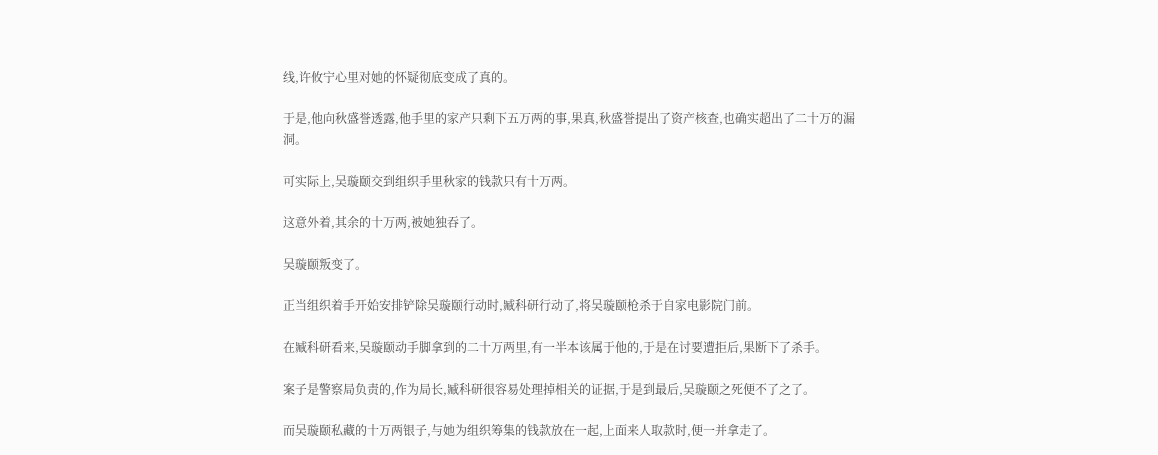线,许攸宁心里对她的怀疑彻底变成了真的。

于是,他向秋盛誉透露,他手里的家产只剩下五万两的事,果真,秋盛誉提出了资产核查,也确实超出了二十万的漏洞。

可实际上,吴璇颐交到组织手里秋家的钱款只有十万两。

这意外着,其余的十万两,被她独吞了。

吴璇颐叛变了。

正当组织着手开始安排铲除吴璇颐行动时,臧科研行动了,将吴璇颐枪杀于自家电影院门前。

在臧科研看来,吴璇颐动手脚拿到的二十万两里,有一半本该属于他的,于是在讨要遭拒后,果断下了杀手。

案子是警察局负责的,作为局长,臧科研很容易处理掉相关的证据,于是到最后,吴璇颐之死便不了之了。

而吴璇颐私藏的十万两银子,与她为组织筹集的钱款放在一起,上面来人取款时,便一并拿走了。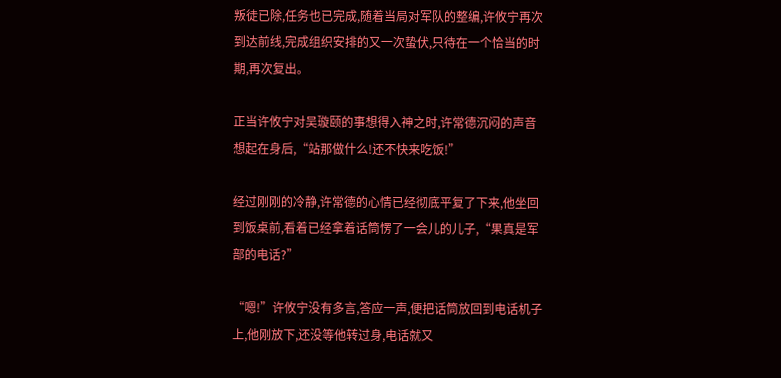叛徒已除,任务也已完成,随着当局对军队的整编,许攸宁再次到达前线,完成组织安排的又一次蛰伏,只待在一个恰当的时期,再次复出。

正当许攸宁对吴璇颐的事想得入神之时,许常德沉闷的声音想起在身后,“站那做什么!还不快来吃饭!”

经过刚刚的冷静,许常德的心情已经彻底平复了下来,他坐回到饭桌前,看着已经拿着话筒愣了一会儿的儿子,“果真是军部的电话?”

“嗯!”许攸宁没有多言,答应一声,便把话筒放回到电话机子上,他刚放下,还没等他转过身,电话就又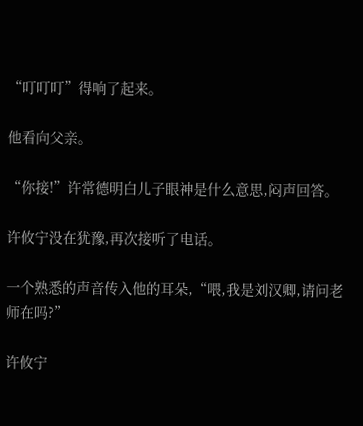“叮叮叮”得响了起来。

他看向父亲。

“你接!”许常德明白儿子眼神是什么意思,闷声回答。

许攸宁没在犹豫,再次接听了电话。

一个熟悉的声音传入他的耳朵,“喂,我是刘汉卿,请问老师在吗?”

许攸宁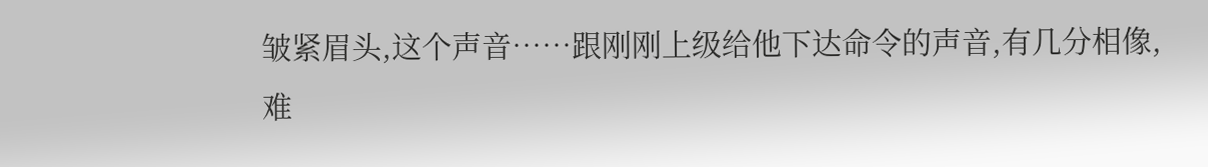皱紧眉头,这个声音……跟刚刚上级给他下达命令的声音,有几分相像,难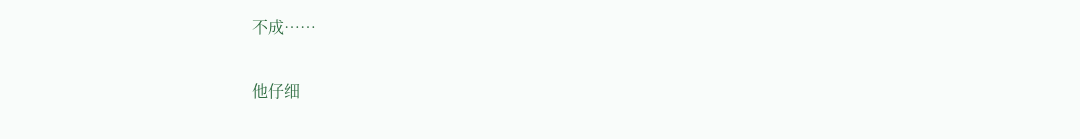不成……

他仔细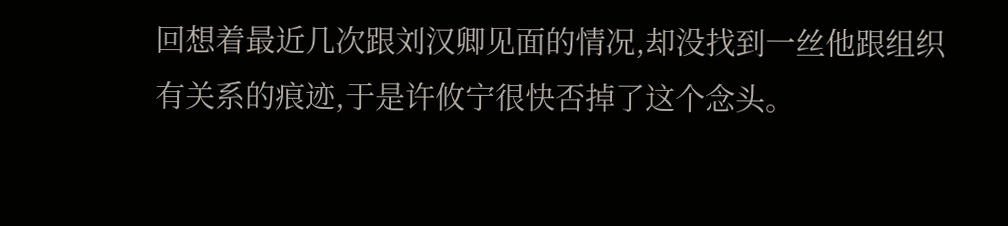回想着最近几次跟刘汉卿见面的情况,却没找到一丝他跟组织有关系的痕迹,于是许攸宁很快否掉了这个念头。